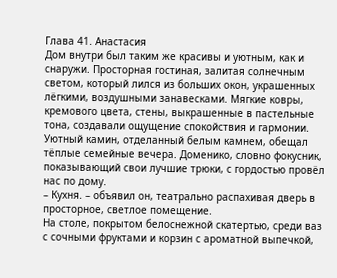Глава 41. Анастасия
Дом внутри был таким же красивы и уютным, как и снаружи. Просторная гостиная, залитая солнечным светом, который лился из больших окон, украшенных лёгкими, воздушными занавесками. Мягкие ковры, кремового цвета, стены, выкрашенные в пастельные тона, создавали ощущение спокойствия и гармонии. Уютный камин, отделанный белым камнем, обещал тёплые семейные вечера. Доменико, словно фокусник, показывающий свои лучшие трюки, с гордостью провёл нас по дому.
– Кухня. – объявил он, театрально распахивая дверь в просторное, светлое помещение.
На столе, покрытом белоснежной скатертью, среди ваз с сочными фруктами и корзин с ароматной выпечкой,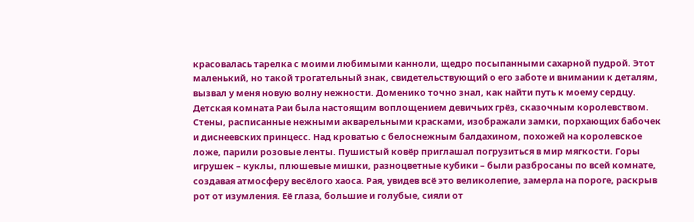красовалась тарелка с моими любимыми канноли, щедро посыпанными сахарной пудрой. Этот маленький, но такой трогательный знак, свидетельствующий о его заботе и внимании к деталям, вызвал у меня новую волну нежности. Доменико точно знал, как найти путь к моему сердцу.
Детская комната Раи была настоящим воплощением девичьих грёз, сказочным королевством. Стены, расписанные нежными акварельными красками, изображали замки, порхающих бабочек и диснеевских принцесс. Над кроватью с белоснежным балдахином, похожей на королевское ложе, парили розовые ленты. Пушистый ковёр приглашал погрузиться в мир мягкости. Горы игрушек – куклы, плюшевые мишки, разноцветные кубики – были разбросаны по всей комнате, создавая атмосферу весёлого хаоса. Рая, увидев всё это великолепие, замерла на пороге, раскрыв рот от изумления. Её глаза, большие и голубые, сияли от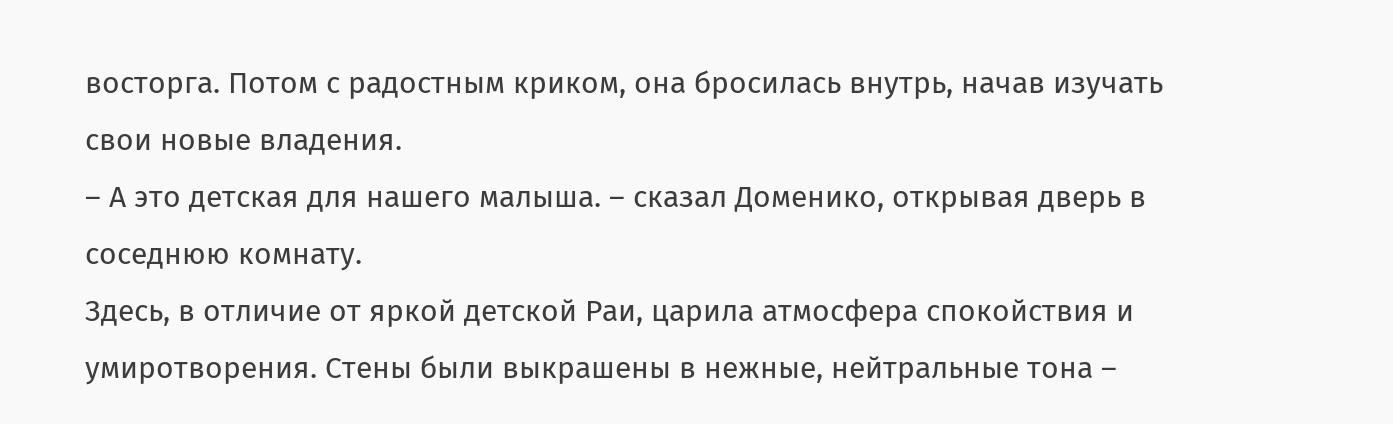восторга. Потом с радостным криком, она бросилась внутрь, начав изучать свои новые владения.
– А это детская для нашего малыша. – сказал Доменико, открывая дверь в соседнюю комнату.
Здесь, в отличие от яркой детской Раи, царила атмосфера спокойствия и умиротворения. Стены были выкрашены в нежные, нейтральные тона –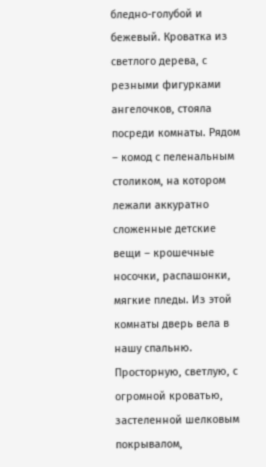бледно-голубой и бежевый. Кроватка из светлого дерева, с резными фигурками ангелочков, стояла посреди комнаты. Рядом – комод с пеленальным столиком, на котором лежали аккуратно сложенные детские вещи – крошечные носочки, распашонки, мягкие пледы. Из этой комнаты дверь вела в нашу спальню. Просторную, светлую, с огромной кроватью, застеленной шелковым покрывалом,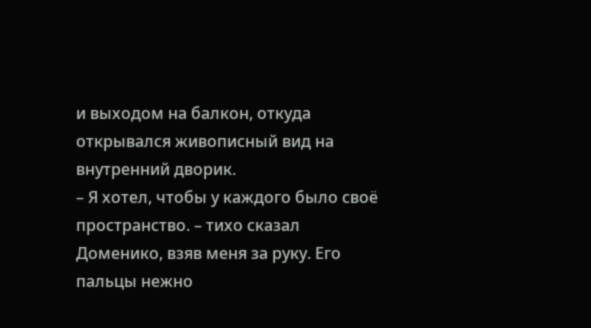и выходом на балкон, откуда открывался живописный вид на внутренний дворик.
– Я хотел, чтобы у каждого было своё пространство. – тихо сказал Доменико, взяв меня за руку. Его пальцы нежно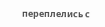переплелись с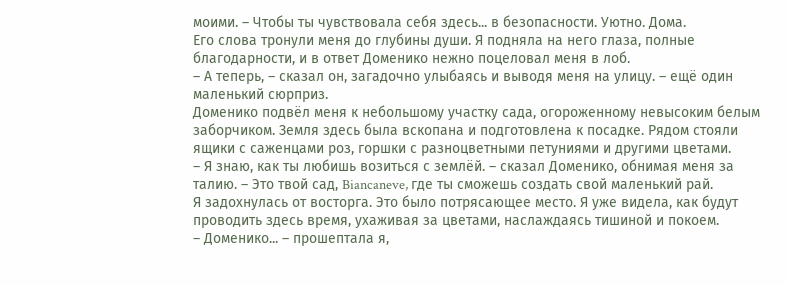моими. – Чтобы ты чувствовала себя здесь... в безопасности. Уютно. Дома.
Его слова тронули меня до глубины души. Я подняла на него глаза, полные благодарности, и в ответ Доменико нежно поцеловал меня в лоб.
– А теперь, – сказал он, загадочно улыбаясь и выводя меня на улицу. – ещё один маленький сюрприз.
Доменико подвёл меня к небольшому участку сада, огороженному невысоким белым заборчиком. Земля здесь была вскопана и подготовлена к посадке. Рядом стояли ящики с саженцами роз, горшки с разноцветными петуниями и другими цветами.
– Я знаю, как ты любишь возиться с землёй. – сказал Доменико, обнимая меня за талию. – Это твой сад, Biancaneve, где ты сможешь создать свой маленький рай.
Я задохнулась от восторга. Это было потрясающее место. Я уже видела, как будут проводить здесь время, ухаживая за цветами, наслаждаясь тишиной и покоем.
– Доменико... – прошептала я,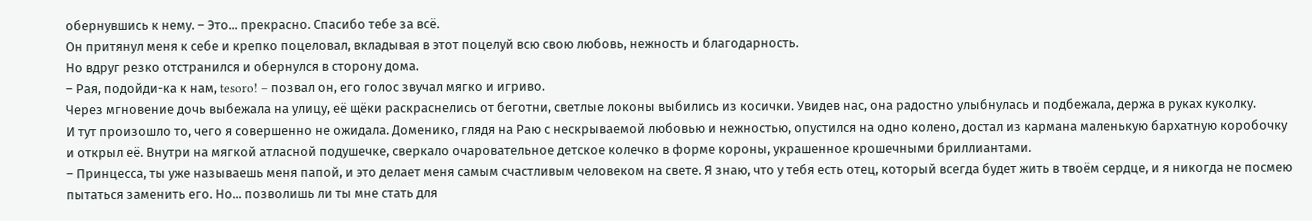обернувшись к нему. – Это... прекрасно. Спасибо тебе за всё.
Он притянул меня к себе и крепко поцеловал, вкладывая в этот поцелуй всю свою любовь, нежность и благодарность.
Но вдруг резко отстранился и обернулся в сторону дома.
– Рая, подойди-ка к нам, tesoro! – позвал он, его голос звучал мягко и игриво.
Через мгновение дочь выбежала на улицу, её щёки раскраснелись от беготни, светлые локоны выбились из косички. Увидев нас, она радостно улыбнулась и подбежала, держа в руках куколку.
И тут произошло то, чего я совершенно не ожидала. Доменико, глядя на Раю с нескрываемой любовью и нежностью, опустился на одно колено, достал из кармана маленькую бархатную коробочку и открыл её. Внутри на мягкой атласной подушечке, сверкало очаровательное детское колечко в форме короны, украшенное крошечными бриллиантами.
– Принцесса, ты уже называешь меня папой, и это делает меня самым счастливым человеком на свете. Я знаю, что у тебя есть отец, который всегда будет жить в твоём сердце, и я никогда не посмею пытаться заменить его. Но... позволишь ли ты мне стать для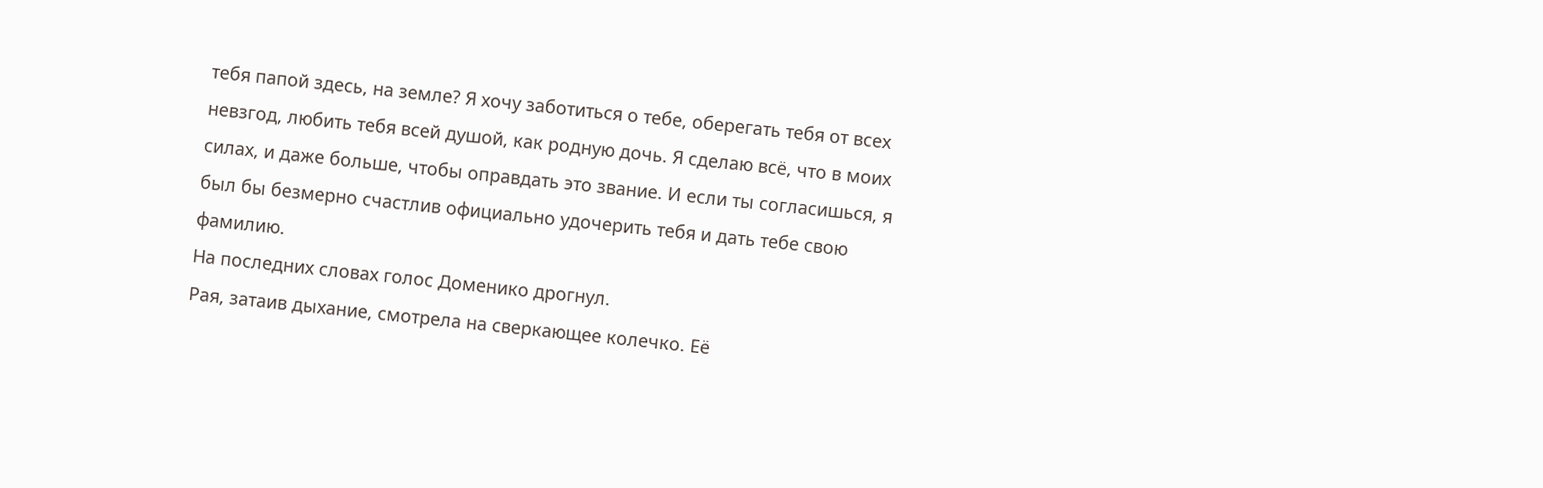тебя папой здесь, на земле? Я хочу заботиться о тебе, оберегать тебя от всех невзгод, любить тебя всей душой, как родную дочь. Я сделаю всё, что в моих силах, и даже больше, чтобы оправдать это звание. И если ты согласишься, я был бы безмерно счастлив официально удочерить тебя и дать тебе свою фамилию.
На последних словах голос Доменико дрогнул.
Рая, затаив дыхание, смотрела на сверкающее колечко. Её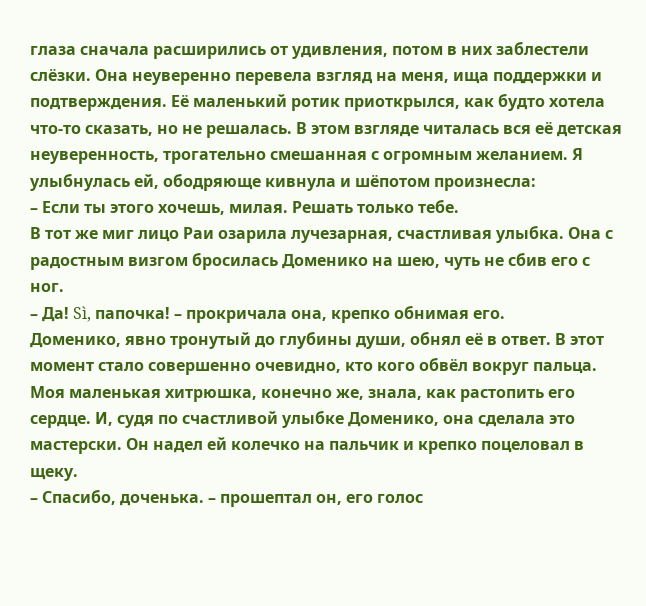глаза сначала расширились от удивления, потом в них заблестели слёзки. Она неуверенно перевела взгляд на меня, ища поддержки и подтверждения. Её маленький ротик приоткрылся, как будто хотела что-то сказать, но не решалась. В этом взгляде читалась вся её детская неуверенность, трогательно смешанная с огромным желанием. Я улыбнулась ей, ободряюще кивнула и шёпотом произнесла:
– Если ты этого хочешь, милая. Решать только тебе.
В тот же миг лицо Раи озарила лучезарная, счастливая улыбка. Она с радостным визгом бросилась Доменико на шею, чуть не сбив его с ног.
– Да! Sì, папочка! – прокричала она, крепко обнимая его.
Доменико, явно тронутый до глубины души, обнял её в ответ. В этот момент стало совершенно очевидно, кто кого обвёл вокруг пальца. Моя маленькая хитрюшка, конечно же, знала, как растопить его сердце. И, судя по счастливой улыбке Доменико, она сделала это мастерски. Он надел ей колечко на пальчик и крепко поцеловал в щеку.
– Спасибо, доченька. – прошептал он, его голос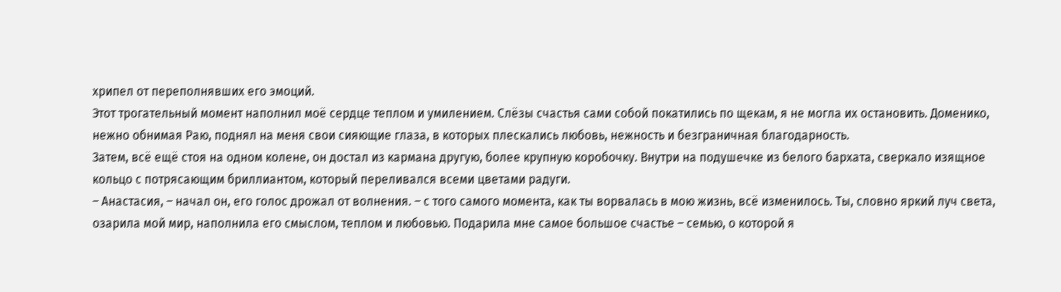хрипел от переполнявших его эмоций.
Этот трогательный момент наполнил моё сердце теплом и умилением. Слёзы счастья сами собой покатились по щекам, я не могла их остановить. Доменико, нежно обнимая Раю, поднял на меня свои сияющие глаза, в которых плескались любовь, нежность и безграничная благодарность.
Затем, всё ещё стоя на одном колене, он достал из кармана другую, более крупную коробочку. Внутри на подушечке из белого бархата, сверкало изящное кольцо с потрясающим бриллиантом, который переливался всеми цветами радуги.
– Анастасия, – начал он, его голос дрожал от волнения. – с того самого момента, как ты ворвалась в мою жизнь, всё изменилось. Ты, словно яркий луч света, озарила мой мир, наполнила его смыслом, теплом и любовью. Подарила мне самое большое счастье – семью, о которой я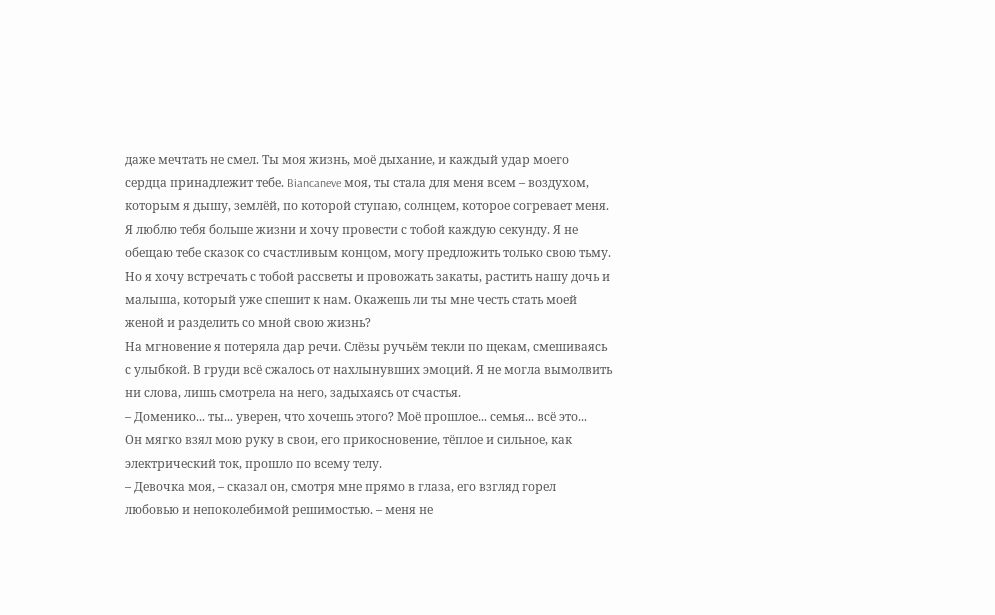даже мечтать не смел. Ты моя жизнь, моё дыхание, и каждый удар моего сердца принадлежит тебе. Biancaneve моя, ты стала для меня всем – воздухом, которым я дышу, землёй, по которой ступаю, солнцем, которое согревает меня. Я люблю тебя больше жизни и хочу провести с тобой каждую секунду. Я не обещаю тебе сказок со счастливым концом, могу предложить только свою тьму. Но я хочу встречать с тобой рассветы и провожать закаты, растить нашу дочь и малыша, который уже спешит к нам. Окажешь ли ты мне честь стать моей женой и разделить со мной свою жизнь?
На мгновение я потеряла дар речи. Слёзы ручьём текли по щекам, смешиваясь с улыбкой. В груди всё сжалось от нахлынувших эмоций. Я не могла вымолвить ни слова, лишь смотрела на него, задыхаясь от счастья.
– Доменико... ты... уверен, что хочешь этого? Моё прошлое... семья... всё это...
Он мягко взял мою руку в свои, его прикосновение, тёплое и сильное, как электрический ток, прошло по всему телу.
– Девочка моя, – сказал он, смотря мне прямо в глаза, его взгляд горел любовью и непоколебимой решимостью. – меня не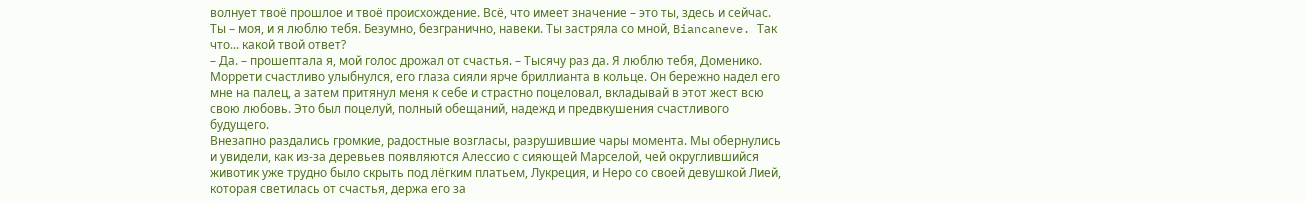волнует твоё прошлое и твоё происхождение. Всё, что имеет значение – это ты, здесь и сейчас. Ты – моя, и я люблю тебя. Безумно, безгранично, навеки. Ты застряла со мной, Biancaneve. Так что... какой твой ответ?
– Да. – прошептала я, мой голос дрожал от счастья. – Тысячу раз да. Я люблю тебя, Доменико.
Моррети счастливо улыбнулся, его глаза сияли ярче бриллианта в кольце. Он бережно надел его мне на палец, а затем притянул меня к себе и страстно поцеловал, вкладывай в этот жест всю свою любовь. Это был поцелуй, полный обещаний, надежд и предвкушения счастливого будущего.
Внезапно раздались громкие, радостные возгласы, разрушившие чары момента. Мы обернулись и увидели, как из-за деревьев появляются Алессио с сияющей Марселой, чей округлившийся животик уже трудно было скрыть под лёгким платьем, Лукреция, и Неро со своей девушкой Лией, которая светилась от счастья, держа его за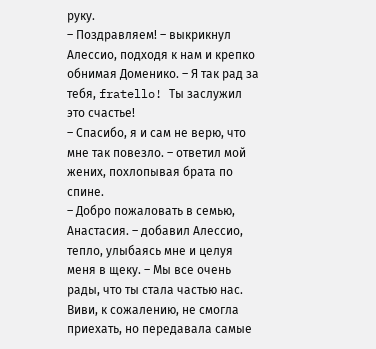руку.
– Поздравляем! – выкрикнул Алессио, подходя к нам и крепко обнимая Доменико. – Я так рад за тебя, fratello! Ты заслужил это счастье!
– Спасибо, я и сам не верю, что мне так повезло. – ответил мой жених, похлопывая брата по спине.
– Добро пожаловать в семью, Анастасия. – добавил Алессио, тепло, улыбаясь мне и целуя меня в щеку. – Мы все очень рады, что ты стала частью нас. Виви, к сожалению, не смогла приехать, но передавала самые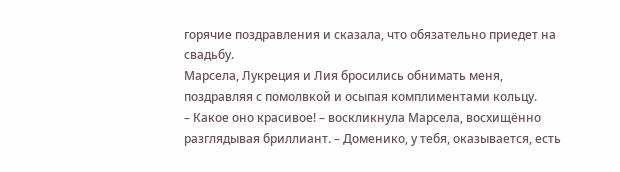горячие поздравления и сказала, что обязательно приедет на свадьбу.
Марсела, Лукреция и Лия бросились обнимать меня, поздравляя с помолвкой и осыпая комплиментами кольцу.
– Какое оно красивое! – воскликнула Марсела, восхищённо разглядывая бриллиант. – Доменико, у тебя, оказывается, есть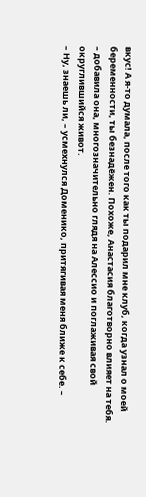вкус! А я-то думала, после того как ты подарил мне клуб, когда узнал о моей беременности, ты безнадёжен. Похоже, Анастасия благотворно влияет на тебя. – добавила она, многозначительно глядя на Алессио и поглаживая свой округлившийся живот.
– Ну, знаешь ли, – усмехнулся Доменико, притягивая меня ближе к себе. –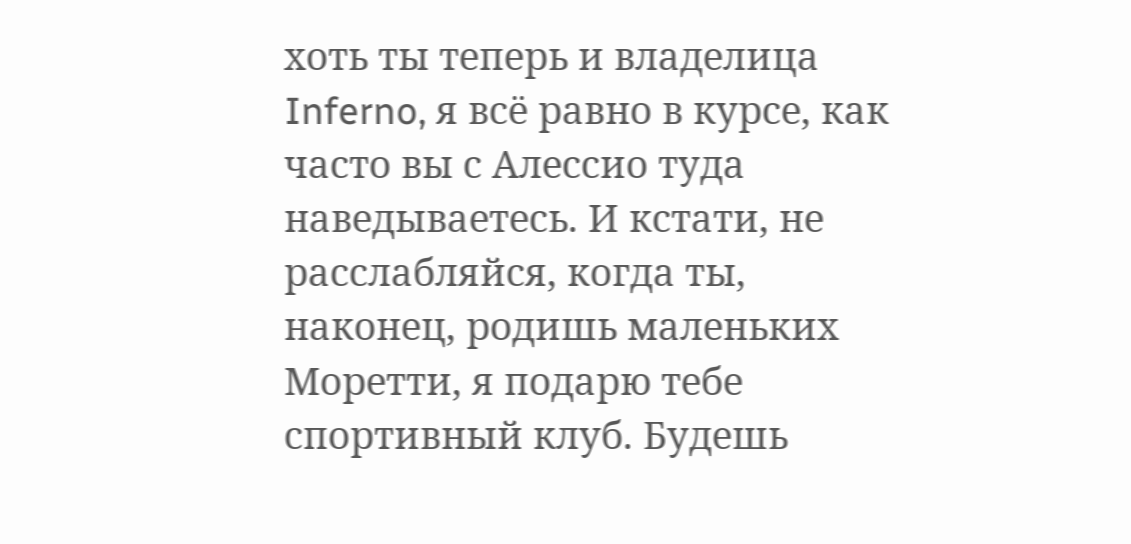хоть ты теперь и владелица Inferno, я всё равно в курсе, как часто вы с Алессио туда наведываетесь. И кстати, не расслабляйся, когда ты, наконец, родишь маленьких Моретти, я подарю тебе спортивный клуб. Будешь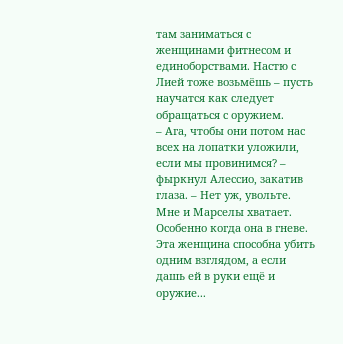там заниматься с женщинами фитнесом и единоборствами. Настю с Лией тоже возьмёшь – пусть научатся как следует обращаться с оружием.
– Ага, чтобы они потом нас всех на лопатки уложили, если мы провинимся? – фыркнул Алессио, закатив глаза. – Нет уж, увольте. Мне и Марселы хватает. Особенно когда она в гневе. Эта женщина способна убить одним взглядом, а если дашь ей в руки ещё и оружие...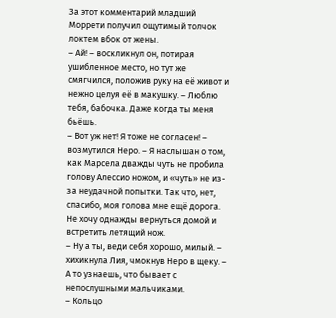За этот комментарий младший Моррети получил ощутимый толчок локтем вбок от жены.
– Ай! – воскликнул он, потирая ушибленное место, но тут же смягчился, положив руку на её живот и нежно целуя её в макушку. – Люблю тебя, бабочка. Даже когда ты меня бьёшь.
– Вот уж нет! Я тоже не согласен! – возмутился Неро. – Я наслышан о том, как Марсела дважды чуть не пробила голову Алессио ножом, и «чуть» не из-за неудачной попытки. Так что, нет, спасибо, моя голова мне ещё дорога. Не хочу однажды вернуться домой и встретить летящий нож.
– Ну а ты, веди себя хорошо, милый. – хихикнула Лия, чмокнув Неро в щеку. – А то узнаешь, что бывает с непослушными мальчиками.
– Кольцо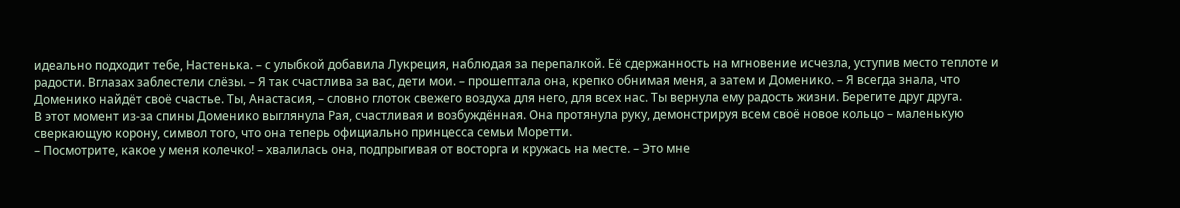идеально подходит тебе, Настенька. – с улыбкой добавила Лукреция, наблюдая за перепалкой. Её сдержанность на мгновение исчезла, уступив место теплоте и радости. Вглазах заблестели слёзы. – Я так счастлива за вас, дети мои. – прошептала она, крепко обнимая меня, а затем и Доменико. – Я всегда знала, что Доменико найдёт своё счастье. Ты, Анастасия, – словно глоток свежего воздуха для него, для всех нас. Ты вернула ему радость жизни. Берегите друг друга.
В этот момент из-за спины Доменико выглянула Рая, счастливая и возбуждённая. Она протянула руку, демонстрируя всем своё новое кольцо – маленькую сверкающую корону, символ того, что она теперь официально принцесса семьи Моретти.
– Посмотрите, какое у меня колечко! – хвалилась она, подпрыгивая от восторга и кружась на месте. – Это мне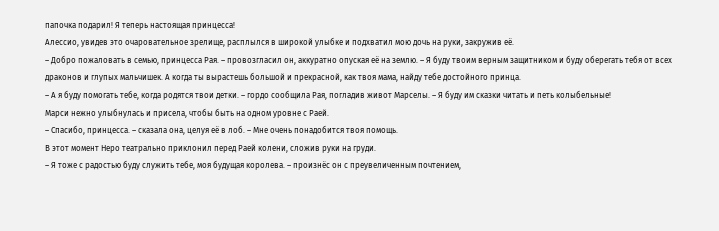папочка подарил! Я теперь настоящая принцесса!
Алессио, увидев это очаровательное зрелище, расплылся в широкой улыбке и подхватил мою дочь на руки, закружив её.
– Добро пожаловать в семью, принцесса Рая. – провозгласил он, аккуратно опуская её на землю. – Я буду твоим верным защитником и буду оберегать тебя от всех драконов и глупых мальчишек. А когда ты вырастешь большой и прекрасной, как твоя мама, найду тебе достойного принца.
– А я буду помогать тебе, когда родятся твои детки. – гордо сообщила Рая, погладив живот Марселы. – Я буду им сказки читать и петь колыбельные!
Марси нежно улыбнулась и присела, чтобы быть на одном уровне с Раей.
– Спасибо, принцесса. – сказала она, целуя её в лоб. – Мне очень понадобится твоя помощь.
В этот момент Неро театрально приклонил перед Раей колени, сложив руки на груди.
– Я тоже с радостью буду служить тебе, моя будущая королева. – произнёс он с преувеличенным почтением,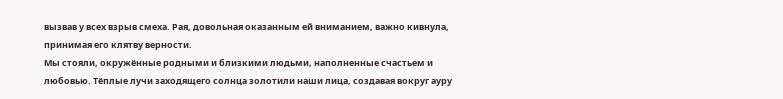вызвав у всех взрыв смеха. Рая, довольная оказанным ей вниманием, важно кивнула, принимая его клятву верности.
Мы стояли, окружённые родными и близкими людьми, наполненные счастьем и любовью. Тёплые лучи заходящего солнца золотили наши лица, создавая вокруг ауру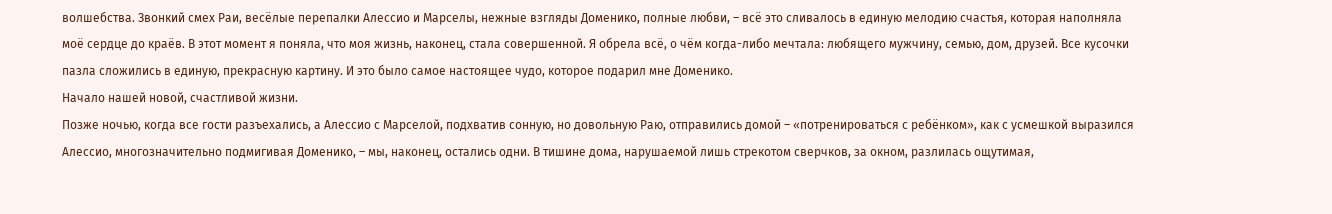волшебства. Звонкий смех Раи, весёлые перепалки Алессио и Марселы, нежные взгляды Доменико, полные любви, – всё это сливалось в единую мелодию счастья, которая наполняла моё сердце до краёв. В этот момент я поняла, что моя жизнь, наконец, стала совершенной. Я обрела всё, о чём когда-либо мечтала: любящего мужчину, семью, дом, друзей. Все кусочки пазла сложились в единую, прекрасную картину. И это было самое настоящее чудо, которое подарил мне Доменико.
Начало нашей новой, счастливой жизни.
Позже ночью, когда все гости разъехались, а Алессио с Марселой, подхватив сонную, но довольную Раю, отправились домой – «потренироваться с ребёнком», как с усмешкой выразился Алессио, многозначительно подмигивая Доменико, – мы, наконец, остались одни. В тишине дома, нарушаемой лишь стрекотом сверчков, за окном, разлилась ощутимая,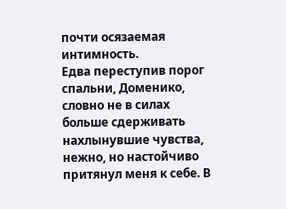почти осязаемая интимность.
Едва переступив порог спальни, Доменико, словно не в силах больше сдерживать нахлынувшие чувства, нежно, но настойчиво притянул меня к себе. В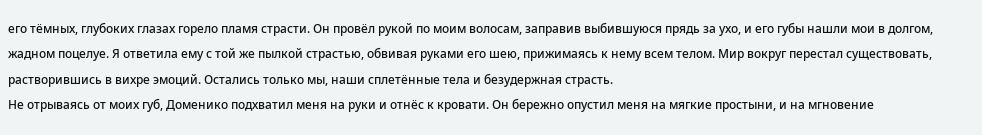его тёмных, глубоких глазах горело пламя страсти. Он провёл рукой по моим волосам, заправив выбившуюся прядь за ухо, и его губы нашли мои в долгом, жадном поцелуе. Я ответила ему с той же пылкой страстью, обвивая руками его шею, прижимаясь к нему всем телом. Мир вокруг перестал существовать, растворившись в вихре эмоций. Остались только мы, наши сплетённые тела и безудержная страсть.
Не отрываясь от моих губ, Доменико подхватил меня на руки и отнёс к кровати. Он бережно опустил меня на мягкие простыни, и на мгновение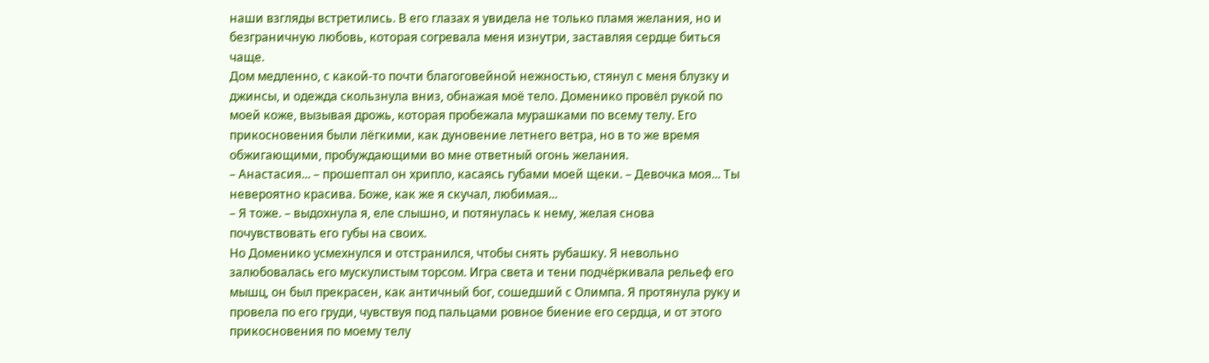наши взгляды встретились. В его глазах я увидела не только пламя желания, но и безграничную любовь, которая согревала меня изнутри, заставляя сердце биться чаще.
Дом медленно, с какой-то почти благоговейной нежностью, стянул с меня блузку и джинсы, и одежда скользнула вниз, обнажая моё тело. Доменико провёл рукой по моей коже, вызывая дрожь, которая пробежала мурашками по всему телу. Его прикосновения были лёгкими, как дуновение летнего ветра, но в то же время обжигающими, пробуждающими во мне ответный огонь желания.
– Анастасия... – прошептал он хрипло, касаясь губами моей щеки. – Девочка моя... Ты невероятно красива. Боже, как же я скучал, любимая...
– Я тоже. – выдохнула я, еле слышно, и потянулась к нему, желая снова почувствовать его губы на своих.
Но Доменико усмехнулся и отстранился, чтобы снять рубашку. Я невольно залюбовалась его мускулистым торсом. Игра света и тени подчёркивала рельеф его мышц, он был прекрасен, как античный бог, сошедший с Олимпа. Я протянула руку и провела по его груди, чувствуя под пальцами ровное биение его сердца, и от этого прикосновения по моему телу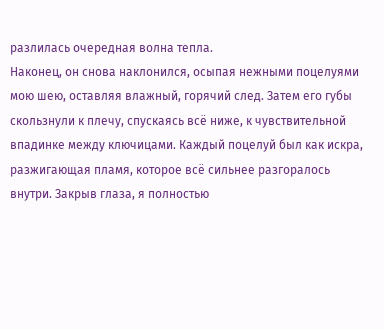разлилась очередная волна тепла.
Наконец, он снова наклонился, осыпая нежными поцелуями мою шею, оставляя влажный, горячий след. Затем его губы скользнули к плечу, спускаясь всё ниже, к чувствительной впадинке между ключицами. Каждый поцелуй был как искра, разжигающая пламя, которое всё сильнее разгоралось внутри. Закрыв глаза, я полностью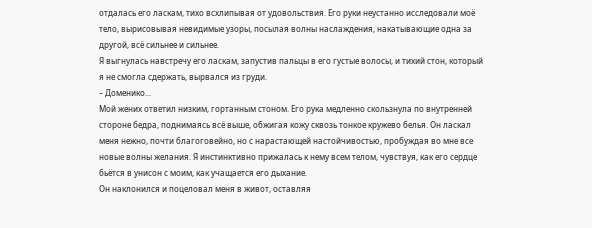отдалась его ласкам, тихо всхлипывая от удовольствия. Его руки неустанно исследовали моё тело, вырисовывая невидимые узоры, посылая волны наслаждения, накатывающие одна за другой, всё сильнее и сильнее.
Я выгнулась навстречу его ласкам, запустив пальцы в его густые волосы, и тихий стон, который я не смогла сдержать, вырвался из груди.
– Доменико...
Мой жених ответил низким, гортанным стоном. Его рука медленно скользнула по внутренней стороне бедра, поднимаясь всё выше, обжигая кожу сквозь тонкое кружево белья. Он ласкал меня нежно, почти благоговейно, но с нарастающей настойчивостью, пробуждая во мне все новые волны желания. Я инстинктивно прижалась к нему всем телом, чувствуя, как его сердце бьётся в унисон с моим, как учащается его дыхание.
Он наклонился и поцеловал меня в живот, оставляя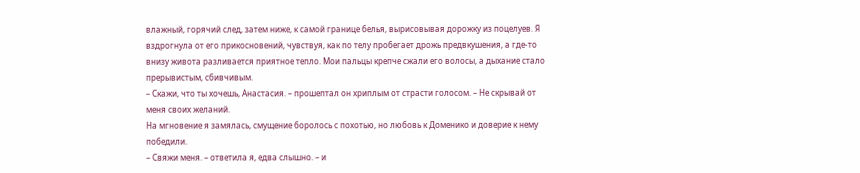влажный, горячий след, затем ниже, к самой границе белья, вырисовывая дорожку из поцелуев. Я вздрогнула от его прикосновений, чувствуя, как по телу пробегает дрожь предвкушения, а где-то внизу живота разливается приятное тепло. Мои пальцы крепче сжали его волосы, а дыхание стало прерывистым, сбивчивым.
– Скажи, что ты хочешь, Анастасия. – прошептал он хриплым от страсти голосом. – Не скрывай от меня своих желаний.
На мгновение я замялась, смущение боролось с похотью, но любовь к Доменико и доверие к нему победили.
– Свяжи меня. – ответила я, едва слышно. – и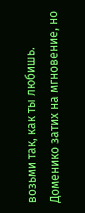возьми так, как ты любишь.
Доменико затих на мгновение, но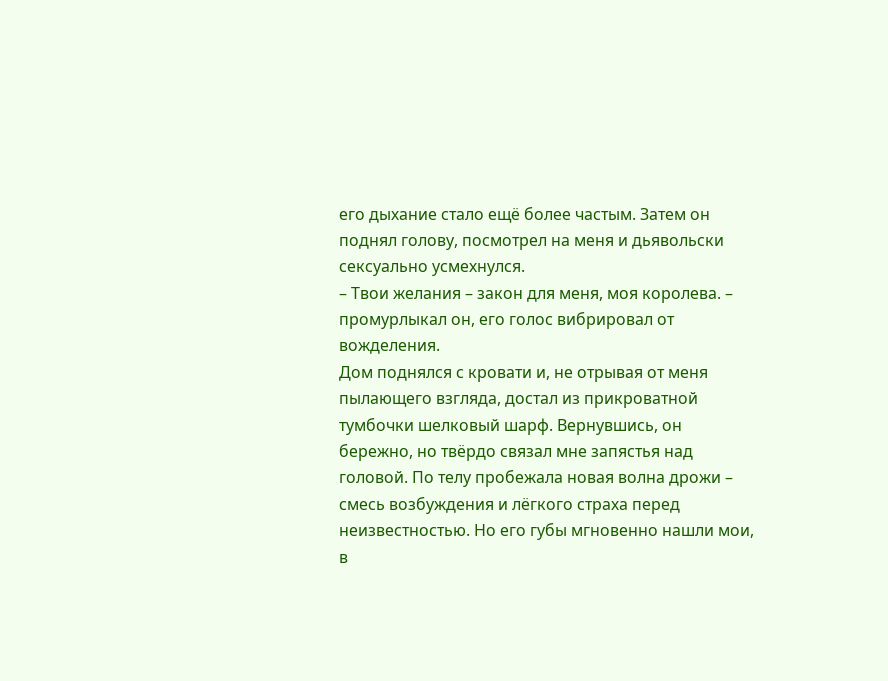его дыхание стало ещё более частым. Затем он поднял голову, посмотрел на меня и дьявольски сексуально усмехнулся.
– Твои желания – закон для меня, моя королева. – промурлыкал он, его голос вибрировал от вожделения.
Дом поднялся с кровати и, не отрывая от меня пылающего взгляда, достал из прикроватной тумбочки шелковый шарф. Вернувшись, он бережно, но твёрдо связал мне запястья над головой. По телу пробежала новая волна дрожи – смесь возбуждения и лёгкого страха перед неизвестностью. Но его губы мгновенно нашли мои, в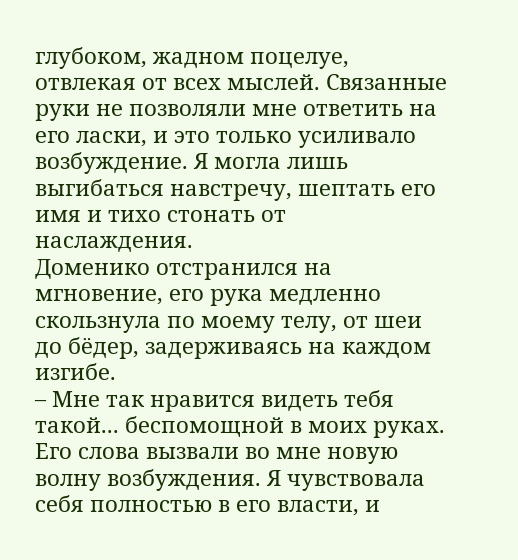глубоком, жадном поцелуе, отвлекая от всех мыслей. Связанные руки не позволяли мне ответить на его ласки, и это только усиливало возбуждение. Я могла лишь выгибаться навстречу, шептать его имя и тихо стонать от наслаждения.
Доменико отстранился на мгновение, его рука медленно скользнула по моему телу, от шеи до бёдер, задерживаясь на каждом изгибе.
– Мне так нравится видеть тебя такой... беспомощной в моих руках.
Его слова вызвали во мне новую волну возбуждения. Я чувствовала себя полностью в его власти, и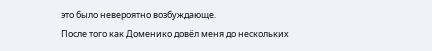это было невероятно возбуждающе.
После того как Доменико довёл меня до нескольких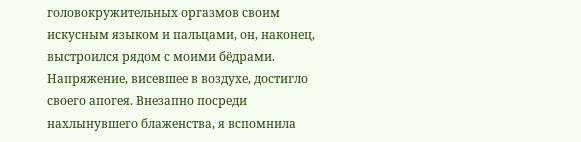головокружительных оргазмов своим искусным языком и пальцами, он, наконец, выстроился рядом с моими бёдрами. Напряжение, висевшее в воздухе, достигло своего апогея. Внезапно посреди нахлынувшего блаженства, я вспомнила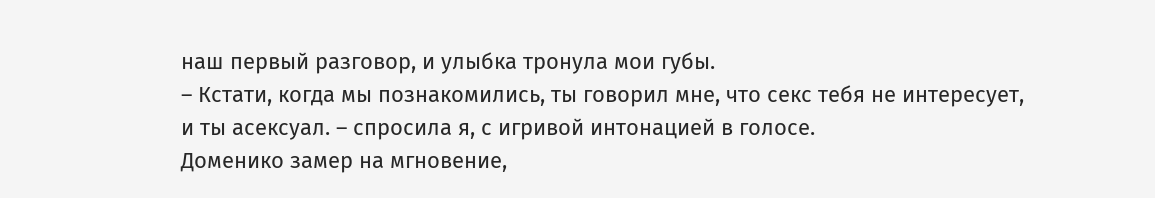наш первый разговор, и улыбка тронула мои губы.
– Кстати, когда мы познакомились, ты говорил мне, что секс тебя не интересует, и ты асексуал. – спросила я, с игривой интонацией в голосе.
Доменико замер на мгновение,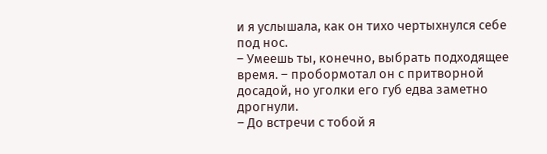и я услышала, как он тихо чертыхнулся себе под нос.
– Умеешь ты, конечно, выбрать подходящее время. – пробормотал он с притворной досадой, но уголки его губ едва заметно дрогнули.
– До встречи с тобой я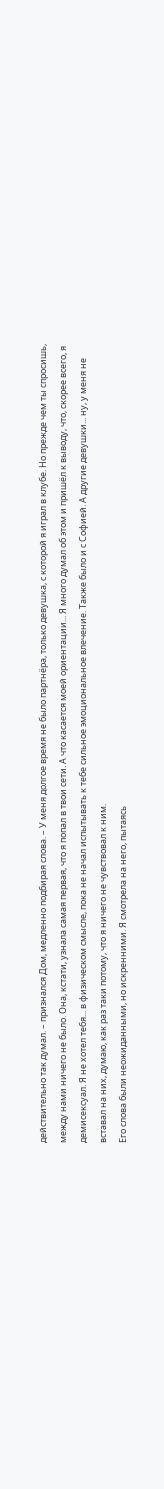действительно так думал. – признался Дом, медленно подбирая слова. – У меня долгое время не было партнёра, только девушка, с которой я играл в клубе. Но прежде чем ты спросишь, между нами ничего не было. Она, кстати, узнала самая первая, что я попал в твои сети. А что касается моей ориентации... Я много думал об этом и пришёл к выводу, что, скорее всего, я демисексуал. Я не хотел тебя... в физическом смысле, пока не начал испытывать к тебе сильное эмоциональное влечение. Также было и с Софией. А другие девушки... ну, у меня не вставал на них, думаю, как раз таки потому, что я ничего не чувствовал к ним.
Его слова были неожиданными, но искренними. Я смотрела на него, пытаясь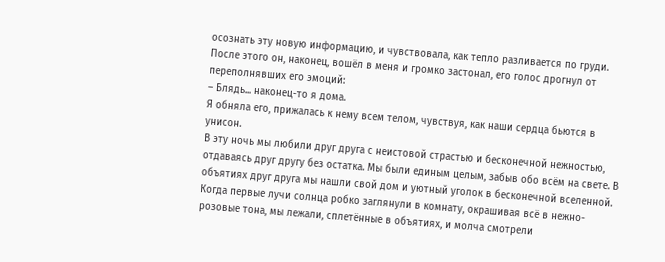осознать эту новую информацию, и чувствовала, как тепло разливается по груди.
После этого он, наконец, вошёл в меня и громко застонал, его голос дрогнул от переполнявших его эмоций:
– Блядь... наконец-то я дома.
Я обняла его, прижалась к нему всем телом, чувствуя, как наши сердца бьются в унисон.
В эту ночь мы любили друг друга с неистовой страстью и бесконечной нежностью, отдаваясь друг другу без остатка. Мы были единым целым, забыв обо всём на свете. В объятиях друг друга мы нашли свой дом и уютный уголок в бесконечной вселенной. Когда первые лучи солнца робко заглянули в комнату, окрашивая всё в нежно-розовые тона, мы лежали, сплетённые в объятиях, и молча смотрели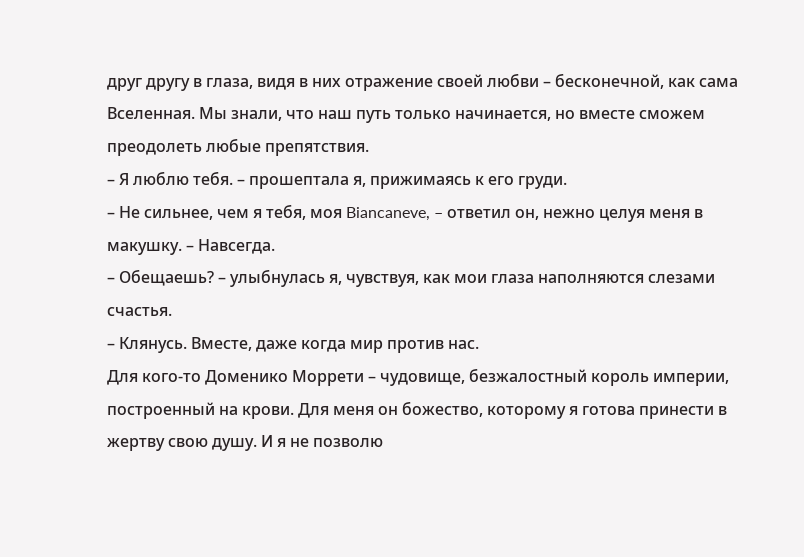друг другу в глаза, видя в них отражение своей любви – бесконечной, как сама Вселенная. Мы знали, что наш путь только начинается, но вместе сможем преодолеть любые препятствия.
– Я люблю тебя. – прошептала я, прижимаясь к его груди.
– Не сильнее, чем я тебя, моя Biancaneve, – ответил он, нежно целуя меня в макушку. – Навсегда.
– Обещаешь? – улыбнулась я, чувствуя, как мои глаза наполняются слезами счастья.
– Клянусь. Вместе, даже когда мир против нас.
Для кого-то Доменико Моррети – чудовище, безжалостный король империи, построенный на крови. Для меня он божество, которому я готова принести в жертву свою душу. И я не позволю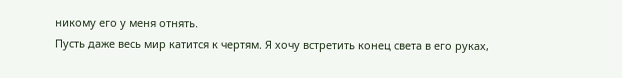никому его у меня отнять.
Пусть даже весь мир катится к чертям. Я хочу встретить конец света в его руках,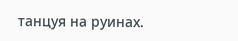танцуя на руинах.